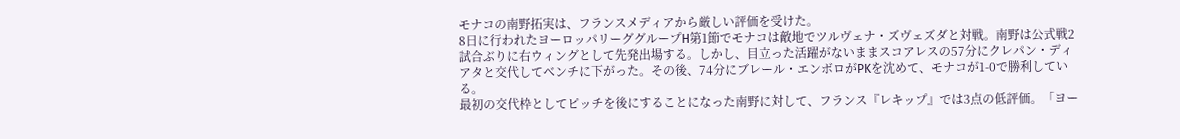モナコの南野拓実は、フランスメディアから厳しい評価を受けた。
8日に行われたヨーロッパリーググループH第1節でモナコは敵地でツルヴェナ・ズヴェズダと対戦。南野は公式戦2試合ぶりに右ウィングとして先発出場する。しかし、目立った活躍がないままスコアレスの57分にクレパン・ディアタと交代してベンチに下がった。その後、74分にブレール・エンボロがPKを沈めて、モナコが1-0で勝利している。
最初の交代枠としてピッチを後にすることになった南野に対して、フランス『レキップ』では3点の低評価。「ヨー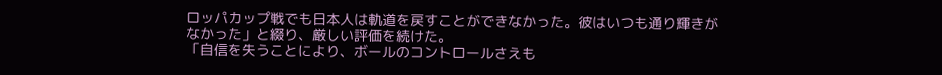ロッパカップ戦でも日本人は軌道を戻すことができなかった。彼はいつも通り輝きがなかった」と綴り、厳しい評価を続けた。
「自信を失うことにより、ボールのコントロールさえも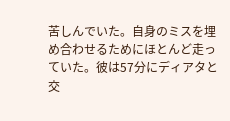苦しんでいた。自身のミスを埋め合わせるためにほとんど走っていた。彼は57分にディアタと交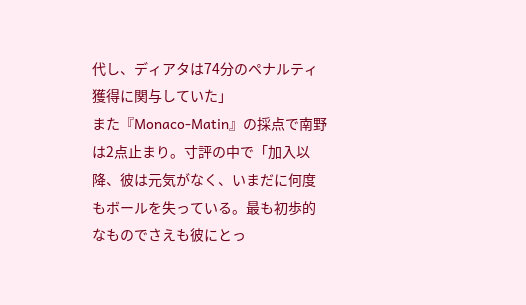代し、ディアタは74分のペナルティ獲得に関与していた」
また『Monaco-Matin』の採点で南野は2点止まり。寸評の中で「加入以降、彼は元気がなく、いまだに何度もボールを失っている。最も初歩的なものでさえも彼にとっ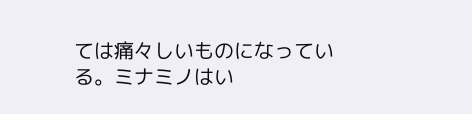ては痛々しいものになっている。ミナミノはい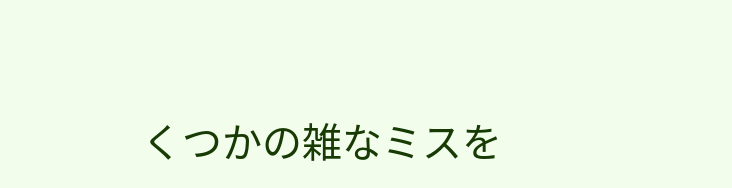くつかの雑なミスを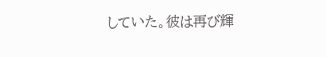していた。彼は再び輝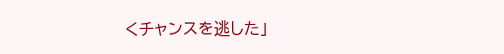くチャンスを逃した」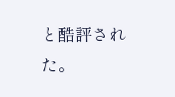と酷評された。